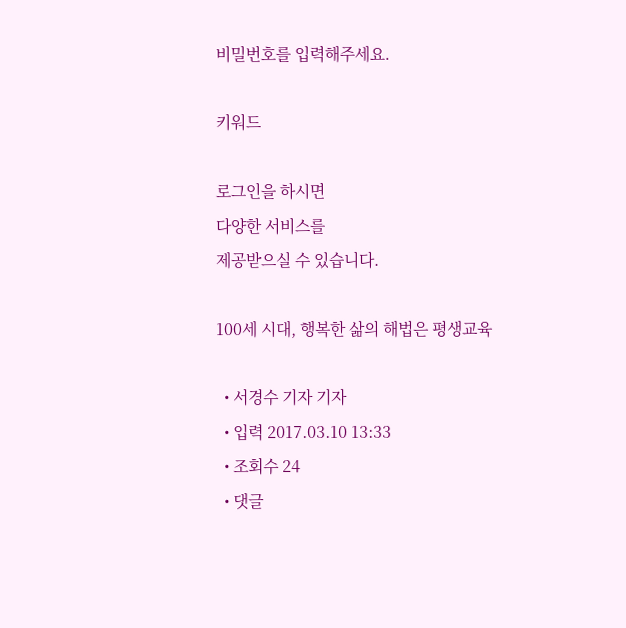비밀번호를 입력해주세요.

키워드

로그인을 하시면
다양한 서비스를
제공받으실 수 있습니다.

100세 시대, 행복한 삶의 해법은 평생교육

  • 서경수 기자 기자
  • 입력 2017.03.10 13:33
  • 조회수 24
  • 댓글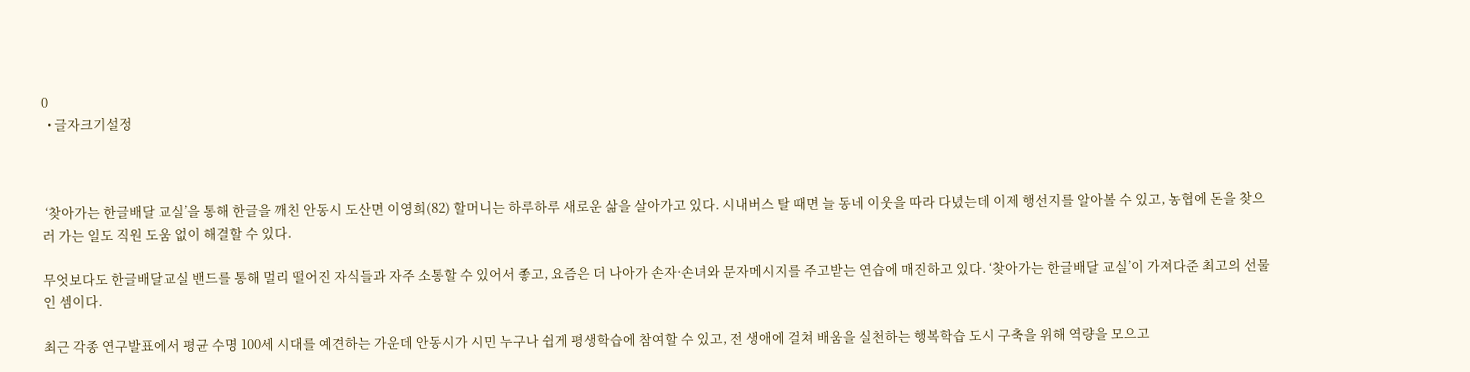0
  • 글자크기설정



 ‘찾아가는 한글배달 교실’을 통해 한글을 깨친 안동시 도산면 이영희(82) 할머니는 하루하루 새로운 삶을 살아가고 있다. 시내버스 탈 때면 늘 동네 이웃을 따라 다녔는데 이제 행선지를 알아볼 수 있고, 농협에 돈을 찾으러 가는 일도 직원 도움 없이 해결할 수 있다.

무엇보다도 한글배달교실 밴드를 통해 멀리 떨어진 자식들과 자주 소통할 수 있어서 좋고, 요즘은 더 나아가 손자·손녀와 문자메시지를 주고받는 연습에 매진하고 있다. ‘찾아가는 한글배달 교실’이 가져다준 최고의 선물인 셈이다.

최근 각종 연구발표에서 평균 수명 100세 시대를 예견하는 가운데 안동시가 시민 누구나 쉽게 평생학습에 참여할 수 있고, 전 생애에 걸쳐 배움을 실천하는 행복학습 도시 구축을 위해 역량을 모으고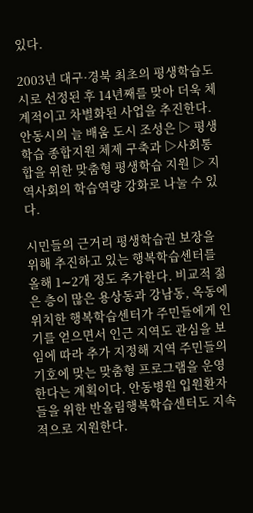있다.

2003년 대구·경북 최초의 평생학습도시로 선정된 후 14년째를 맞아 더욱 체계적이고 차별화된 사업을 추진한다. 안동시의 늘 배움 도시 조성은 ▷ 평생학습 종합지원 체제 구축과 ▷사회통합을 위한 맞춤형 평생학습 지원 ▷ 지역사회의 학습역량 강화로 나눌 수 있다.

시민들의 근거리 평생학습권 보장을 위해 추진하고 있는 행복학습센터를 올해 1∼2개 정도 추가한다. 비교적 젊은 층이 많은 용상동과 강남동, 옥동에 위치한 행복학습센터가 주민들에게 인기를 얻으면서 인근 지역도 관심을 보임에 따라 추가 지정해 지역 주민들의 기호에 맞는 맞춤형 프로그램을 운영한다는 계획이다. 안동병원 입원환자들을 위한 반올림행복학습센터도 지속적으로 지원한다.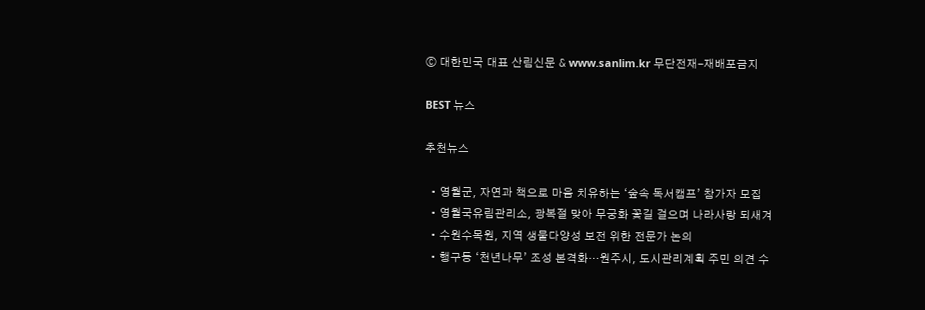ⓒ 대한민국 대표 산림신문 & www.sanlim.kr 무단전재-재배포금지

BEST 뉴스

추천뉴스

  • 영월군, 자연과 책으로 마음 치유하는 ‘숲속 독서캠프’ 참가자 모집
  • 영월국유림관리소, 광복절 맞아 무궁화 꽃길 걸으며 나라사랑 되새겨
  • 수원수목원, 지역 생물다양성 보전 위한 전문가 논의
  • 행구동 ‘천년나무’ 조성 본격화…원주시, 도시관리계획 주민 의견 수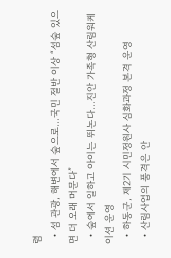렴
  • 섬 관광, 해변에서 숲으로…국민 절반 이상 “섬숲 있으면 더 오래 머문다”
  • 숲에서 일하고 아이는 뛰논다…진안 가족형 산림워케이션 운영
  • 하동군, 제2기 시민정원사 심화과정 본격 운영
  • 산림사업의 품격은 안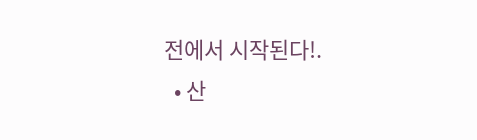전에서 시작된다!.
  • 산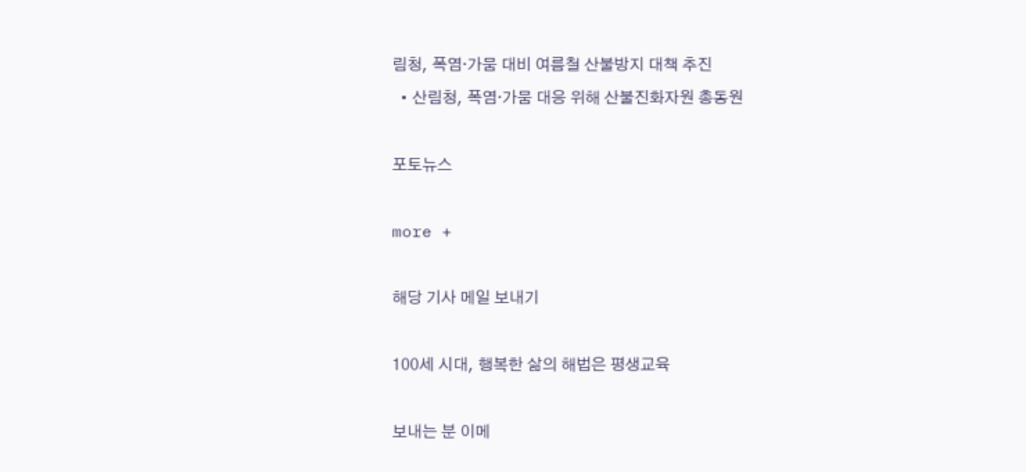림청, 폭염·가뭄 대비 여름철 산불방지 대책 추진
  • 산림청, 폭염·가뭄 대응 위해 산불진화자원 총동원

포토뉴스

more +

해당 기사 메일 보내기

100세 시대, 행복한 삶의 해법은 평생교육

보내는 분 이메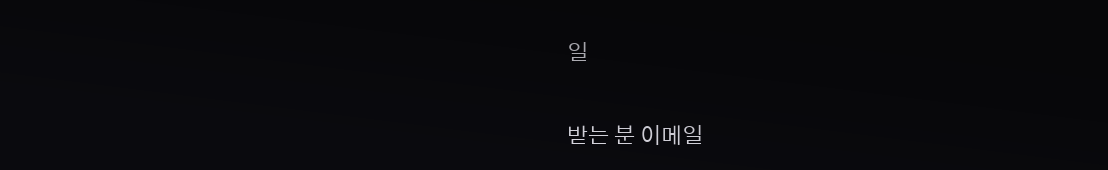일

받는 분 이메일